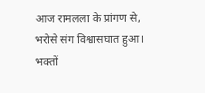आज रामलला के प्रांगण से,
भरोसे संग विश्वासघात हुआ।
भक्तों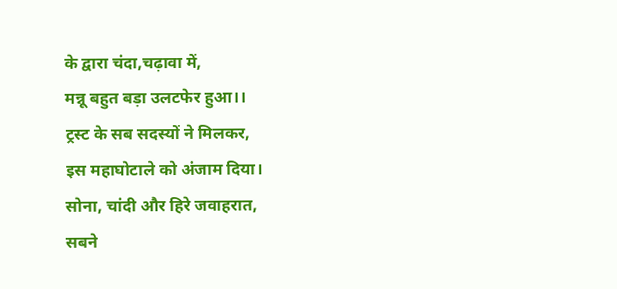के द्वारा चंदा,चढ़ावा में,
मन्नू बहुत बड़ा उलटफेर हुआ।।
ट्रस्ट के सब सदस्यों ने मिलकर,
इस महाघोटाले को अंजाम दिया।
सोना, चांदी और हिरे जवाहरात,
सबने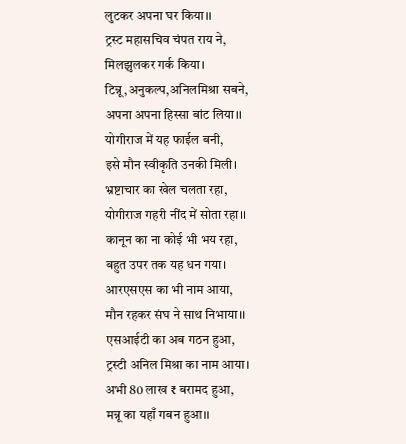लुटकर अपना घर किया।।
ट्रस्ट महासचिव चंपत राय ने,
मिलझुलकर गर्क किया।
टिन्नू,अनुकल्प,अनिलमिश्रा सबने,
अपना अपना हिस्सा बांट लिया।।
योगीराज में यह फाईल बनी,
इसे मौन स्वीकृति उनकी मिली।
भ्रष्टाचार का खेल चलता रहा,
योगीराज गहरी नींद में सोता रहा।।
कानून का ना कोई भी भय रहा,
बहुत उपर तक यह धन गया।
आरएसएस का भी नाम आया,
मौन रहकर संघ ने साथ निभाया।।
एसआईटी का अब गठन हुआ,
ट्रस्टी अनिल मिश्रा का नाम आया।
अभी 80 लाख ₹ बरामद हुआ,
मन्नू का यहाँ गबन हुआ।।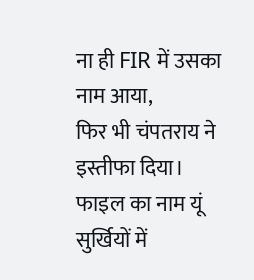ना ही FIR में उसका नाम आया,
फिर भी चंपतराय ने इस्तीफा दिया।
फाइल का नाम यूं सुर्खियों में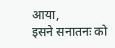आया,
इसने सनातनः को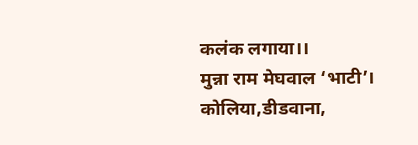कलंक लगाया।।
मुन्ना राम मेघवाल ‘भाटी’।
कोलिया,डीडवाना,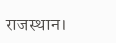राजस्थान।